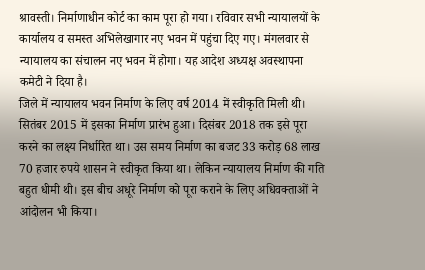श्रावस्ती। निर्माणाधीन कोर्ट का काम पूरा हो गया। रविवार सभी न्यायालयों के कार्यालय व समस्त अभिलेखागार नए भवन में पहुंचा दिए गए। मंगलवार से न्यायालय का संचालन नए भवन में होगा। यह आदेश अध्यक्ष अवस्थापना कमेटी ने दिया है।
जिले में न्यायालय भवन निर्माण के लिए वर्ष 2014 में स्वीकृति मिली थी। सितंबर 2015 में इसका निर्माण प्रारंभ हुआ। दिसंबर 2018 तक इसे पूरा करने का लक्ष्य निर्धारित था। उस समय निर्माण का बजट 33 करोड़ 68 लाख 70 हजार रुपये शासन ने स्वीकृत किया था। लेकिन न्यायालय निर्माण की गति बहुत धीमी थी। इस बीच अधूरे निर्माण को पूरा कराने के लिए अधिवक्ताओं ने आंदोलन भी किया।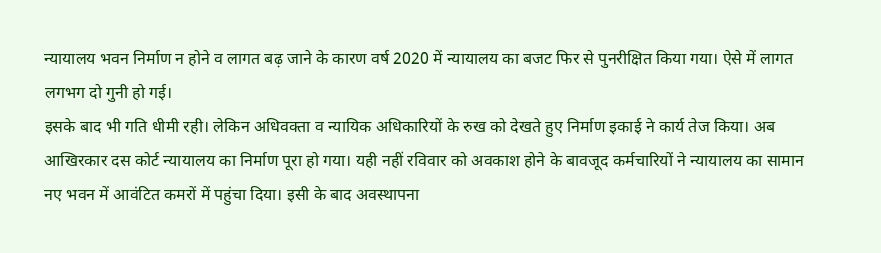न्यायालय भवन निर्माण न होने व लागत बढ़ जाने के कारण वर्ष 2020 में न्यायालय का बजट फिर से पुनरीक्षित किया गया। ऐसे में लागत लगभग दो गुनी हो गई।
इसके बाद भी गति धीमी रही। लेकिन अधिवक्ता व न्यायिक अधिकारियों के रुख को देखते हुए निर्माण इकाई ने कार्य तेज किया। अब आखिरकार दस कोर्ट न्यायालय का निर्माण पूरा हो गया। यही नहीं रविवार को अवकाश होने के बावजूद कर्मचारियों ने न्यायालय का सामान नए भवन में आवंटित कमरों में पहुंचा दिया। इसी के बाद अवस्थापना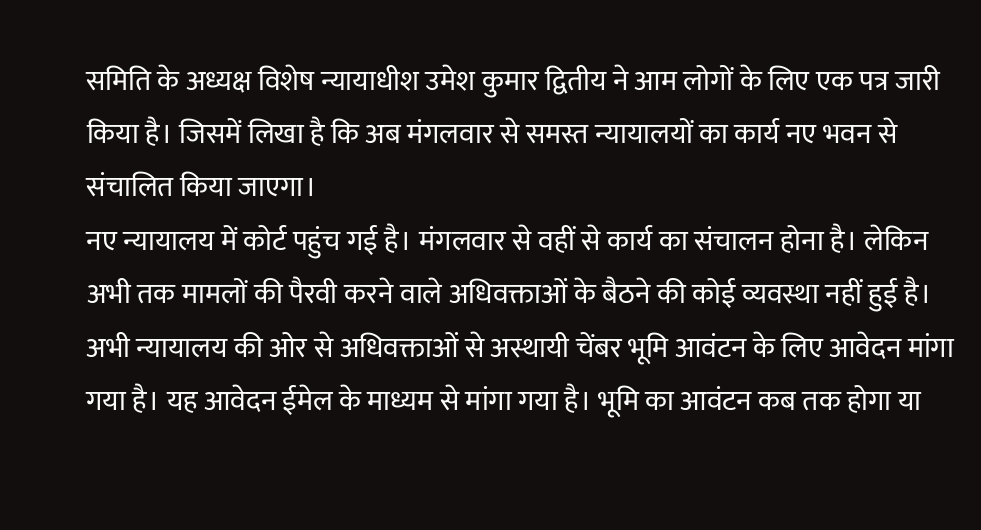समिति के अध्यक्ष विशेष न्यायाधीश उमेश कुमार द्वितीय ने आम लोगों के लिए एक पत्र जारी किया है। जिसमें लिखा है कि अब मंगलवार से समस्त न्यायालयों का कार्य नए भवन से संचालित किया जाएगा।
नए न्यायालय में कोर्ट पहुंच गई है। मंगलवार से वहीं से कार्य का संचालन होना है। लेकिन अभी तक मामलों की पैरवी करने वाले अधिवक्ताओं के बैठने की कोई व्यवस्था नहीं हुई है। अभी न्यायालय की ओर से अधिवक्ताओं से अस्थायी चेंबर भूमि आवंटन के लिए आवेदन मांगा गया है। यह आवेदन ईमेल के माध्यम से मांगा गया है। भूमि का आवंटन कब तक होगा या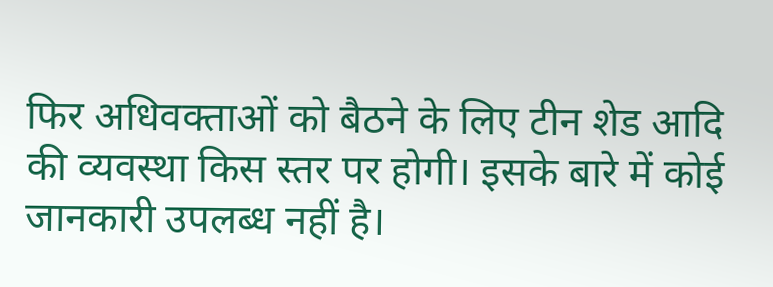फिर अधिवक्ताओं को बैठने के लिए टीन शेड आदि की व्यवस्था किस स्तर पर होगी। इसके बारे में कोई जानकारी उपलब्ध नहीं है।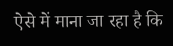ऐसे में माना जा रहा है कि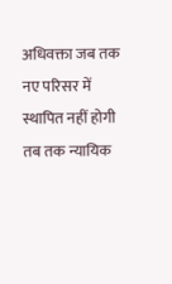अधिवक्ता जब तक नए परिसर में स्थापित नहीं होगी तब तक न्यायिक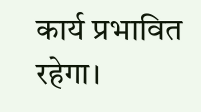कार्य प्रभावित रहेगा।